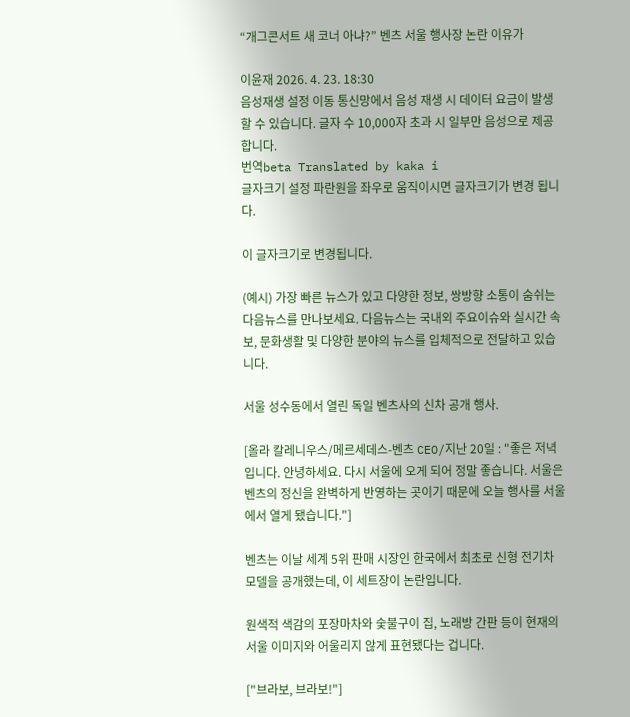“개그콘서트 새 코너 아냐?” 벤츠 서울 행사장 논란 이유가

이윤재 2026. 4. 23. 18:30
음성재생 설정 이동 통신망에서 음성 재생 시 데이터 요금이 발생할 수 있습니다. 글자 수 10,000자 초과 시 일부만 음성으로 제공합니다.
번역beta Translated by kaka i
글자크기 설정 파란원을 좌우로 움직이시면 글자크기가 변경 됩니다.

이 글자크기로 변경됩니다.

(예시) 가장 빠른 뉴스가 있고 다양한 정보, 쌍방향 소통이 숨쉬는 다음뉴스를 만나보세요. 다음뉴스는 국내외 주요이슈와 실시간 속보, 문화생활 및 다양한 분야의 뉴스를 입체적으로 전달하고 있습니다.

서울 성수동에서 열린 독일 벤츠사의 신차 공개 행사.

[올라 칼레니우스/메르세데스-벤츠 CEO/지난 20일 : "좋은 저녁입니다. 안녕하세요. 다시 서울에 오게 되어 정말 좋습니다. 서울은 벤츠의 정신을 완벽하게 반영하는 곳이기 때문에 오늘 행사를 서울에서 열게 됐습니다."]

벤츠는 이날 세계 5위 판매 시장인 한국에서 최초로 신형 전기차 모델을 공개했는데, 이 세트장이 논란입니다.

원색적 색감의 포장마차와 숯불구이 집, 노래방 간판 등이 현재의 서울 이미지와 어울리지 않게 표현됐다는 겁니다.

["브라보, 브라보!"]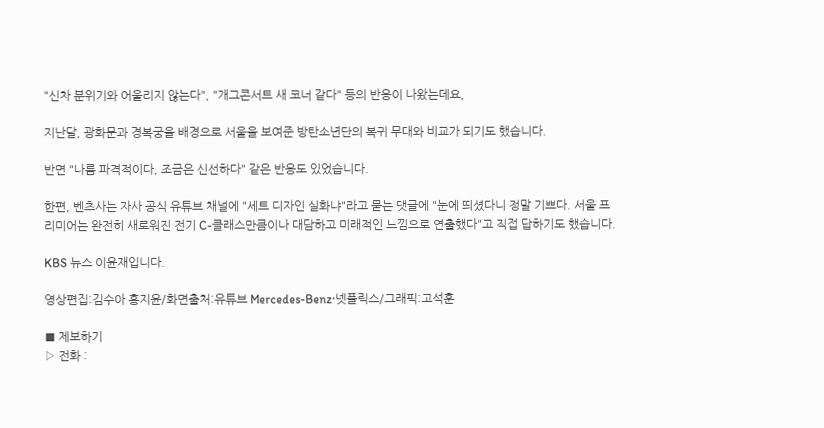"신차 분위기와 어울리지 않는다", "개그콘서트 새 코너 같다" 등의 반응이 나왔는데요,

지난달, 광화문과 경복궁을 배경으로 서울을 보여준 방탄소년단의 복귀 무대와 비교가 되기도 했습니다.

반면 "나름 파격적이다, 조금은 신선하다" 같은 반응도 있었습니다.

한편, 벤츠사는 자사 공식 유튜브 채널에 "세트 디자인 실화냐"라고 묻는 댓글에 "눈에 띄셨다니 정말 기쁘다. 서울 프리미어는 완전히 새로워진 전기 C-클래스만큼이나 대담하고 미래적인 느낌으로 연출했다"고 직접 답하기도 했습니다.

KBS 뉴스 이윤재입니다.

영상편집:김수아 홍지윤/화면출처:유튜브 Mercedes-Benz·넷플릭스/그래픽:고석훈

■ 제보하기
▷ 전화 :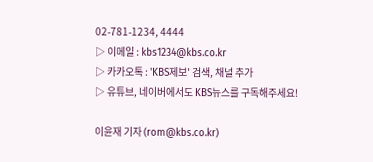02-781-1234, 4444
▷ 이메일 : kbs1234@kbs.co.kr
▷ 카카오톡 : 'KBS제보' 검색, 채널 추가
▷ 유튜브, 네이버에서도 KBS뉴스를 구독해주세요!

이윤재 기자 (rom@kbs.co.kr)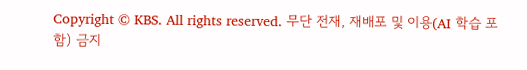Copyright © KBS. All rights reserved. 무단 전재, 재배포 및 이용(AI 학습 포함) 금지